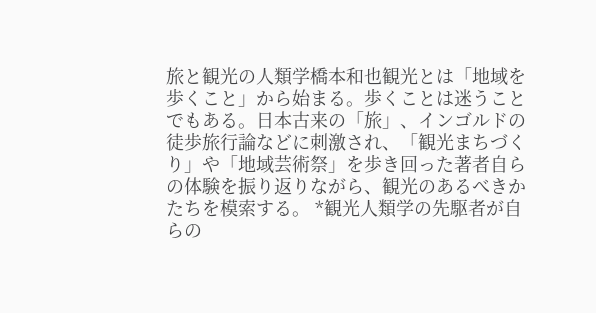旅と観光の人類学橋本和也観光とは「地域を歩くこと」から始まる。歩くことは迷うことでもある。日本古来の「旅」、インゴルドの徒歩旅行論などに刺激され、「観光まちづくり」や「地域芸術祭」を歩き回った著者自らの体験を振り返りながら、観光のあるべきかたちを模索する。 *観光人類学の先駆者が自らの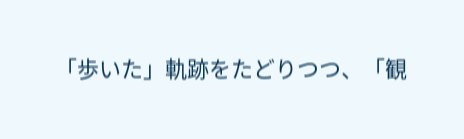「歩いた」軌跡をたどりつつ、「観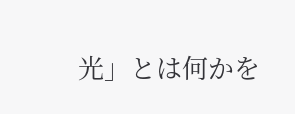光」とは何かを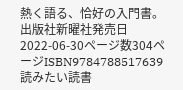熱く語る、恰好の入門書。出版社新曜社発売日2022-06-30ページ数304ページISBN9784788517639読みたい読書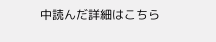中読んだ詳細はこちら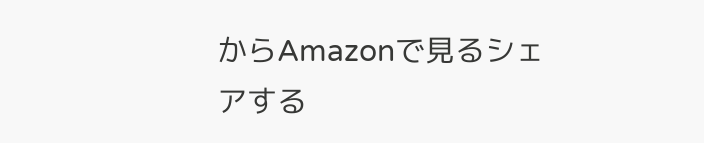からAmazonで見るシェアする